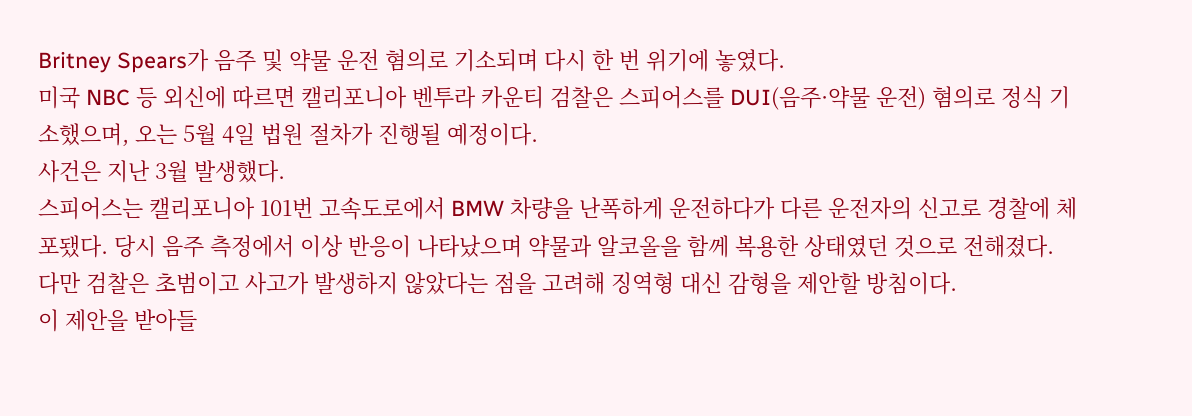Britney Spears가 음주 및 약물 운전 혐의로 기소되며 다시 한 번 위기에 놓였다.
미국 NBC 등 외신에 따르면 캘리포니아 벤투라 카운티 검찰은 스피어스를 DUI(음주·약물 운전) 혐의로 정식 기소했으며, 오는 5월 4일 법원 절차가 진행될 예정이다.
사건은 지난 3월 발생했다.
스피어스는 캘리포니아 101번 고속도로에서 BMW 차량을 난폭하게 운전하다가 다른 운전자의 신고로 경찰에 체포됐다. 당시 음주 측정에서 이상 반응이 나타났으며 약물과 알코올을 함께 복용한 상태였던 것으로 전해졌다.
다만 검찰은 초범이고 사고가 발생하지 않았다는 점을 고려해 징역형 대신 감형을 제안할 방침이다.
이 제안을 받아들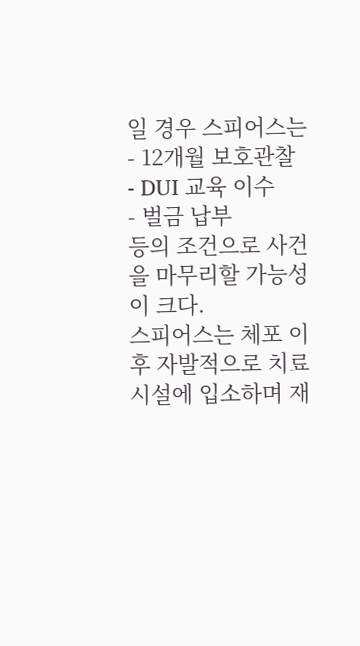일 경우 스피어스는
- 12개월 보호관찰
- DUI 교육 이수
- 벌금 납부
등의 조건으로 사건을 마무리할 가능성이 크다.
스피어스는 체포 이후 자발적으로 치료 시설에 입소하며 재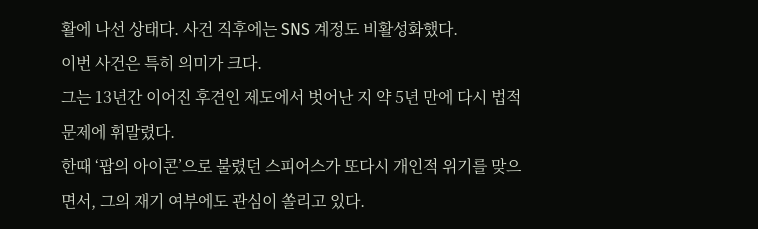활에 나선 상태다. 사건 직후에는 SNS 계정도 비활성화했다.
이번 사건은 특히 의미가 크다.
그는 13년간 이어진 후견인 제도에서 벗어난 지 약 5년 만에 다시 법적 문제에 휘말렸다.
한때 ‘팝의 아이콘’으로 불렸던 스피어스가 또다시 개인적 위기를 맞으면서, 그의 재기 여부에도 관심이 쏠리고 있다.